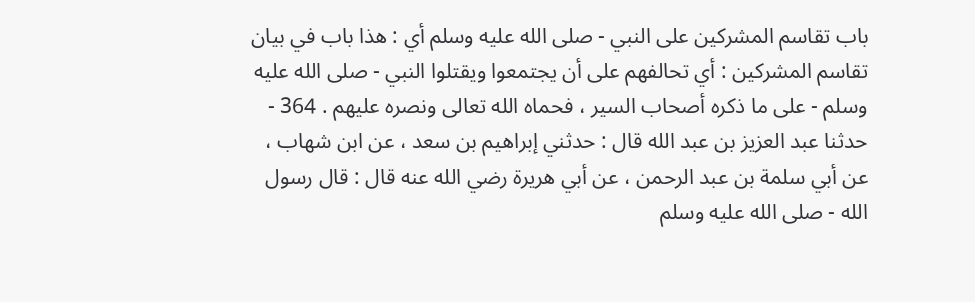باب تقاسم المشركين على النبي - صلى الله عليه وسلم أي : هذا باب في بيان تقاسم المشركين : أي تحالفهم على أن يجتمعوا ويقتلوا النبي - صلى الله عليه وسلم - على ما ذكره أصحاب السير ، فحماه الله تعالى ونصره عليهم . 364 - حدثنا عبد العزيز بن عبد الله قال : حدثني إبراهيم بن سعد ، عن ابن شهاب ، عن أبي سلمة بن عبد الرحمن ، عن أبي هريرة رضي الله عنه قال : قال رسول الله - صلى الله عليه وسلم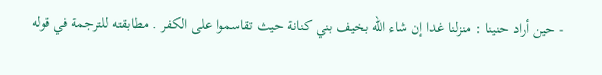- حين أراد حنينا : منزلنا غدا إن شاء الله بخيف بني كنانة حيث تقاسموا على الكفر . مطابقته للترجمة في قوله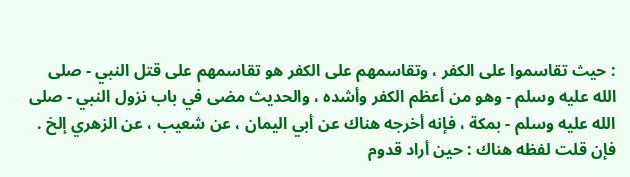: حيث تقاسموا على الكفر ، وتقاسمهم على الكفر هو تقاسمهم على قتل النبي - صلى الله عليه وسلم - وهو من أعظم الكفر وأشده ، والحديث مضى في باب نزول النبي - صلى الله عليه وسلم - بمكة ، فإنه أخرجه هناك عن أبي اليمان ، عن شعيب ، عن الزهري إلخ . فإن قلت لفظه هناك : حين أراد قدوم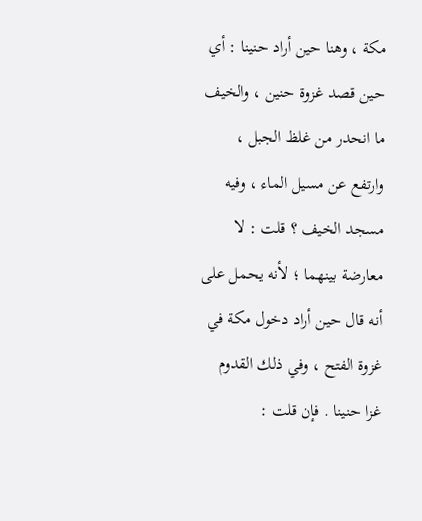مكة ، وهنا حين أراد حنينا : أي حين قصد غزوة حنين ، والخيف ما انحدر من غلظ الجبل ، وارتفع عن مسيل الماء ، وفيه مسجد الخيف ؟ قلت : لا معارضة بينهما ؛ لأنه يحمل على أنه قال حين أراد دخول مكة في غزوة الفتح ، وفي ذلك القدوم غزا حنينا . فإن قلت :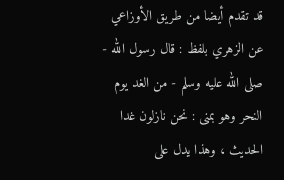قد تقدم أيضا من طريق الأوزاعي عن الزهري بلفظ : قال رسول الله - صلى الله عليه وسلم - من الغد يوم النحر وهو بمنى : نحن نازلون غدا الحديث ، وهذا يدل على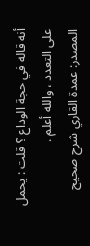أنه قاله في حجة الوداع ؟ قلت : يحمل على التعدد ، والله أعلم .
المصدر: عمدة القاري شرح صحيح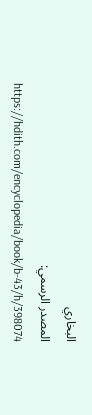البخاري
المصدر الرسمي: https://hdith.com/encyclopedia/book/b-43/h/398074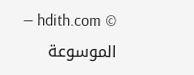© hdith.com — الموسوعة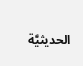الحديثيَّة